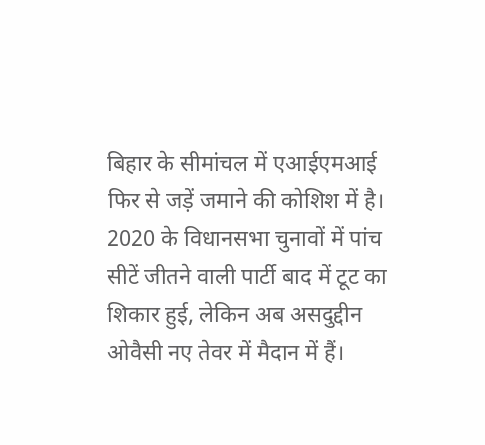बिहार के सीमांचल में एआईएमआई फिर से जड़ें जमाने की कोशिश में है। 2020 के विधानसभा चुनावों में पांच सीटें जीतने वाली पार्टी बाद में टूट का शिकार हुई, लेकिन अब असदुद्दीन ओवैसी नए तेवर में मैदान में हैं।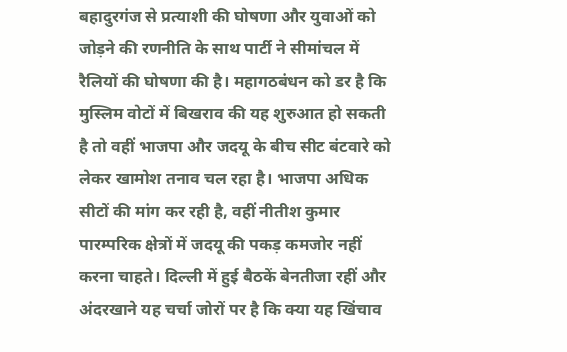बहादुरगंज से प्रत्याशी की घोषणा और युवाओं को जोड़ने की रणनीति के साथ पार्टी ने सीमांचल में रैलियों की घोषणा की है। महागठबंधन को डर है कि मुस्लिम वोटों में बिखराव की यह शुरुआत हो सकती है तो वहीं भाजपा और जदयू के बीच सीट बंटवारे को लेकर खामोश तनाव चल रहा है। भाजपा अधिक सीटों की मांग कर रही है, वहीं नीतीश कुमार पारम्परिक क्षेत्रों में जदयू की पकड़ कमजोर नहीं करना चाहते। दिल्ली में हुई बैठकें बेनतीजा रहीं और अंदरखाने यह चर्चा जोरों पर है कि क्या यह खिंचाव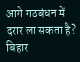आगे गठबंधन में दरार ला सकता है?
बिहार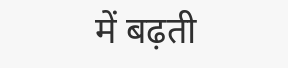में बढ़ती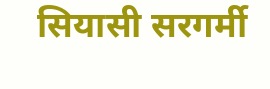सियासी सरगर्मी